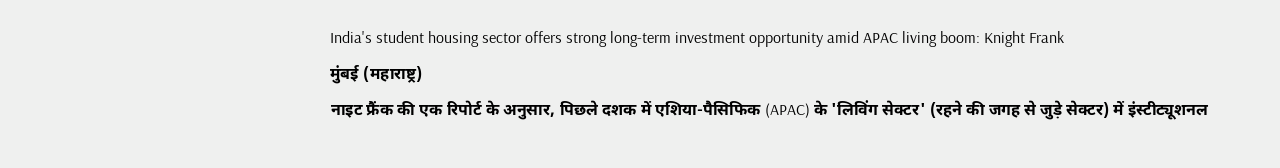India's student housing sector offers strong long-term investment opportunity amid APAC living boom: Knight Frank
मुंबई (महाराष्ट्र)
नाइट फ्रैंक की एक रिपोर्ट के अनुसार, पिछले दशक में एशिया-पैसिफिक (APAC) के 'लिविंग सेक्टर' (रहने की जगह से जुड़े सेक्टर) में इंस्टीट्यूशनल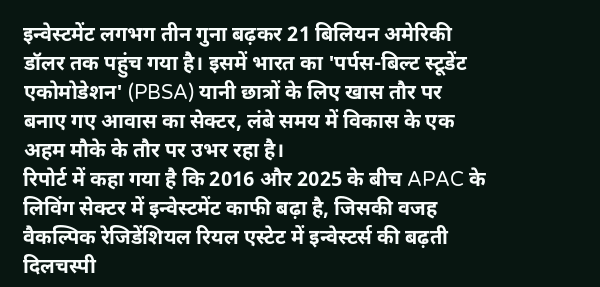इन्वेस्टमेंट लगभग तीन गुना बढ़कर 21 बिलियन अमेरिकी डॉलर तक पहुंच गया है। इसमें भारत का 'पर्पस-बिल्ट स्टूडेंट एकोमोडेशन' (PBSA) यानी छात्रों के लिए खास तौर पर बनाए गए आवास का सेक्टर, लंबे समय में विकास के एक अहम मौके के तौर पर उभर रहा है।
रिपोर्ट में कहा गया है कि 2016 और 2025 के बीच APAC के लिविंग सेक्टर में इन्वेस्टमेंट काफी बढ़ा है, जिसकी वजह वैकल्पिक रेजिडेंशियल रियल एस्टेट में इन्वेस्टर्स की बढ़ती दिलचस्पी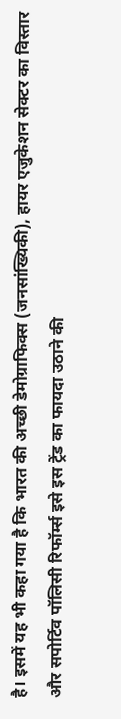है। इसमें यह भी कहा गया है कि भारत की अच्छी डेमोग्राफिक्स (जनसांख्यिकी), हायर एजुकेशन सेक्टर का विस्तार और सपोर्टिव पॉलिसी रिफॉर्म्स इसे इस ट्रेंड का फायदा उठाने की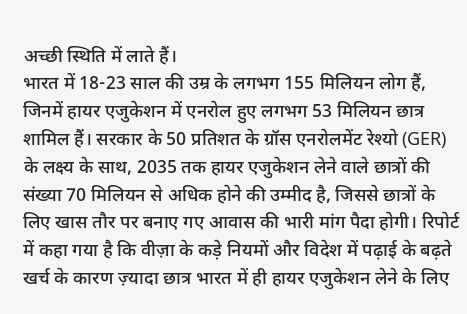अच्छी स्थिति में लाते हैं।
भारत में 18-23 साल की उम्र के लगभग 155 मिलियन लोग हैं, जिनमें हायर एजुकेशन में एनरोल हुए लगभग 53 मिलियन छात्र शामिल हैं। सरकार के 50 प्रतिशत के ग्रॉस एनरोलमेंट रेश्यो (GER) के लक्ष्य के साथ, 2035 तक हायर एजुकेशन लेने वाले छात्रों की संख्या 70 मिलियन से अधिक होने की उम्मीद है, जिससे छात्रों के लिए खास तौर पर बनाए गए आवास की भारी मांग पैदा होगी। रिपोर्ट में कहा गया है कि वीज़ा के कड़े नियमों और विदेश में पढ़ाई के बढ़ते खर्च के कारण ज़्यादा छात्र भारत में ही हायर एजुकेशन लेने के लिए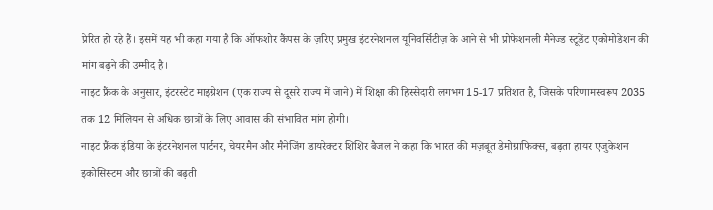प्रेरित हो रहे हैं। इसमें यह भी कहा गया है कि ऑफशोर कैंपस के ज़रिए प्रमुख इंटरनेशनल यूनिवर्सिटीज़ के आने से भी प्रोफेशनली मैनेज्ड स्टूडेंट एकोमोडेशन की मांग बढ़ने की उम्मीद है।
नाइट फ्रैंक के अनुसार, इंटरस्टेट माइग्रेशन (एक राज्य से दूसरे राज्य में जाने) में शिक्षा की हिस्सेदारी लगभग 15-17 प्रतिशत है, जिसके परिणामस्वरूप 2035 तक 12 मिलियन से अधिक छात्रों के लिए आवास की संभावित मांग होगी।
नाइट फ्रैंक इंडिया के इंटरनेशनल पार्टनर, चेयरमैन और मैनेजिंग डायरेक्टर शिशिर बैजल ने कहा कि भारत की मज़बूत डेमोग्राफिक्स, बढ़ता हायर एजुकेशन इकोसिस्टम और छात्रों की बढ़ती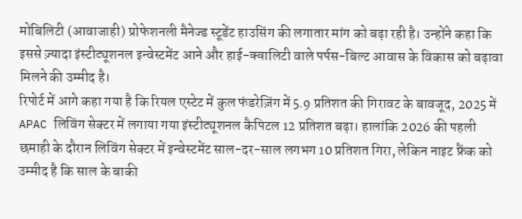मोबिलिटी (आवाजाही) प्रोफेशनली मैनेज्ड स्टूडेंट हाउसिंग की लगातार मांग को बढ़ा रही है। उन्होंने कहा कि इससे ज़्यादा इंस्टीट्यूशनल इन्वेस्टमेंट आने और हाई-क्वालिटी वाले पर्पस-बिल्ट आवास के विकास को बढ़ावा मिलने की उम्मीद है।
रिपोर्ट में आगे कहा गया है कि रियल एस्टेट में कुल फंडरेज़िंग में 5.9 प्रतिशत की गिरावट के बावजूद, 2025 में APAC लिविंग सेक्टर में लगाया गया इंस्टीट्यूशनल कैपिटल 12 प्रतिशत बढ़ा। हालांकि 2026 की पहली छमाही के दौरान लिविंग सेक्टर में इन्वेस्टमेंट साल-दर-साल लगभग 10 प्रतिशत गिरा, लेकिन नाइट फ्रैंक को उम्मीद है कि साल के बाकी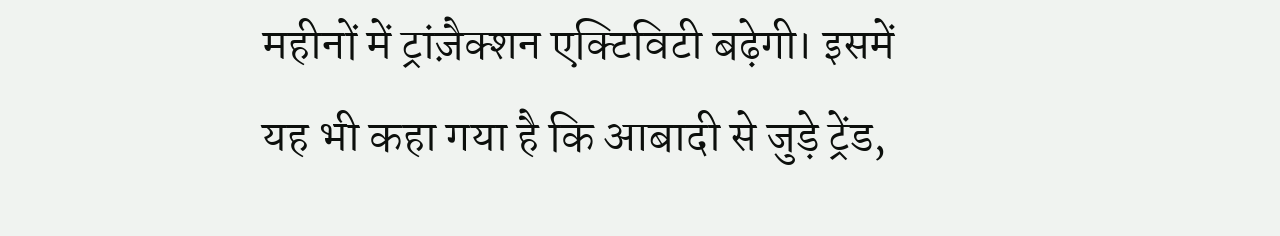महीनों में ट्रांज़ैक्शन एक्टिविटी बढ़ेगी। इसमें यह भी कहा गया है कि आबादी से जुड़े ट्रेंड,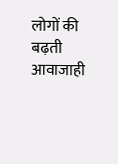लोगों की बढ़ती आवाजाही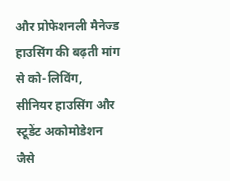और प्रोफेशनली मैनेज्ड हाउसिंग की बढ़ती मांग से को-लिविंग, सीनियर हाउसिंग और स्टूडेंट अकोमोडेशन जैसे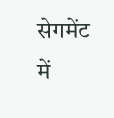सेगमेंट में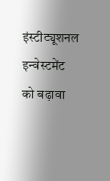इंस्टीट्यूशनल इन्वेस्टमेंट को बढ़ावा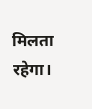मिलता रहेगा।